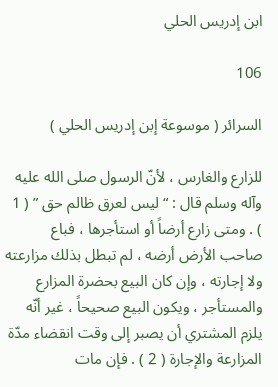ابن إدريس الحلي

106

السرائر ( موسوعة إبن إدريس الحلي )

للزارع والغارس ، لأنّ الرسول صلى الله عليه وآله وسلم قال : “ ليس لعرق ظالم حق ” ( 1 ) . ومتى زارع أرضاً أو استأجرها ، فباع صاحب الأرض أرضه ، لم تبطل بذلك مزارعته ولا إجارته ، وإن كان البيع بحضرة المزارع والمستأجر ، ويكون البيع صحيحاً ، غير أنّه يلزم المشتري أن يصبر إلى وقت انقضاء مدّة المزارعة والإجارة ( 2 ) . فإن مات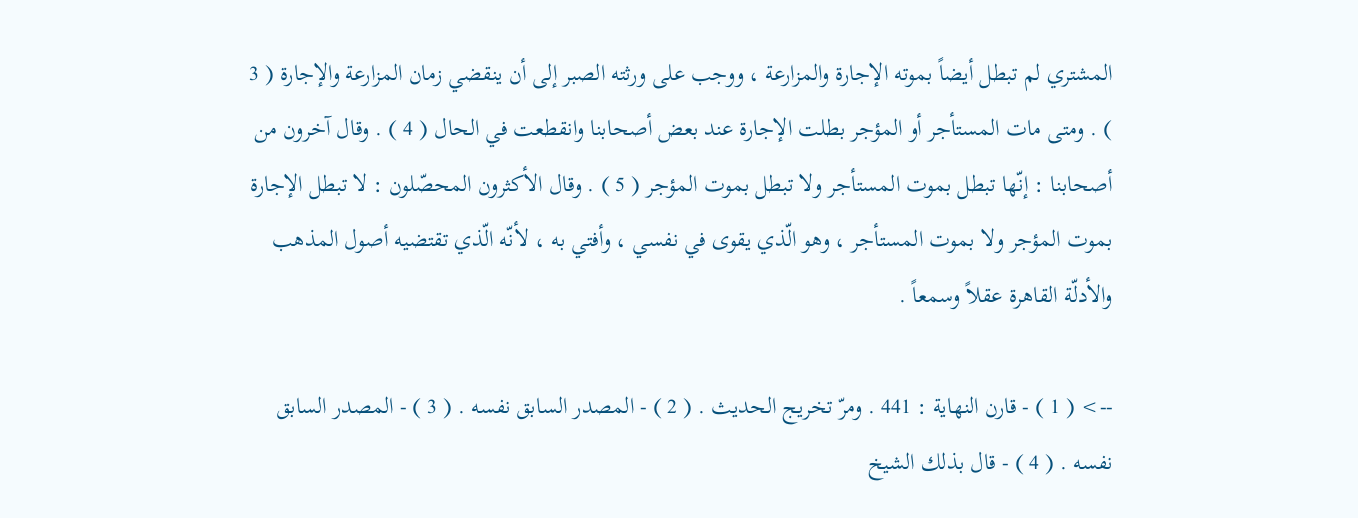المشتري لم تبطل أيضاً بموته الإجارة والمزارعة ، ووجب على ورثته الصبر إلى أن ينقضي زمان المزارعة والإجارة ( 3 ) . ومتى مات المستأجر أو المؤجر بطلت الإجارة عند بعض أصحابنا وانقطعت في الحال ( 4 ) . وقال آخرون من أصحابنا : إنّها تبطل بموت المستأجر ولا تبطل بموت المؤجر ( 5 ) . وقال الأكثرون المحصّلون : لا تبطل الإجارة بموت المؤجر ولا بموت المستأجر ، وهو الّذي يقوى في نفسي ، وأفتي به ، لأنّه الّذي تقتضيه أصول المذهب والأدلّة القاهرة عقلاً وسمعاً .

--> ( 1 ) - قارن النهاية : 441 . ومرّ تخريج الحديث . ( 2 ) - المصدر السابق نفسه . ( 3 ) - المصدر السابق نفسه . ( 4 ) - قال بذلك الشيخ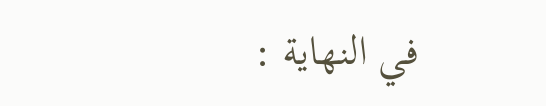في النهاية :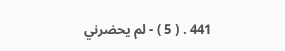441 . ( 5 ) - لم يحضرني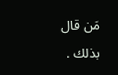مَن قال بذلك .